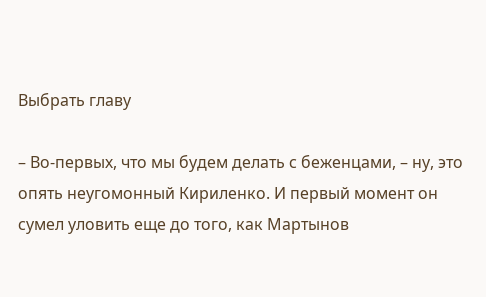Выбрать главу

– Во-первых, что мы будем делать с беженцами, – ну, это опять неугомонный Кириленко. И первый момент он сумел уловить еще до того, как Мартынов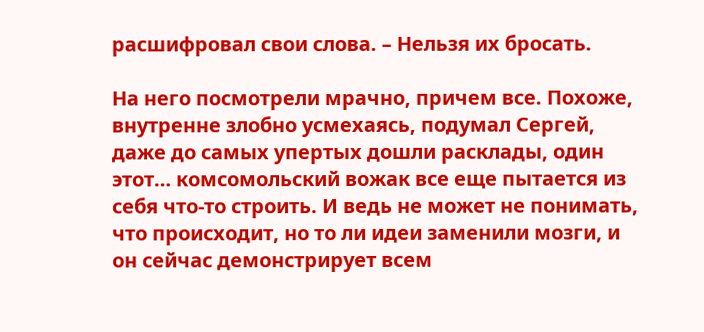расшифровал свои слова. – Нельзя их бросать.

На него посмотрели мрачно, причем все. Похоже, внутренне злобно усмехаясь, подумал Сергей, даже до самых упертых дошли расклады, один этот… комсомольский вожак все еще пытается из себя что-то строить. И ведь не может не понимать, что происходит, но то ли идеи заменили мозги, и он сейчас демонстрирует всем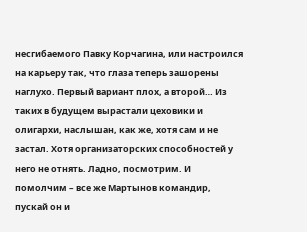несгибаемого Павку Корчагина, или настроился на карьеру так, что глаза теперь зашорены наглухо. Первый вариант плох, а второй… Из таких в будущем вырастали цеховики и олигархи, наслышан, как же, хотя сам и не застал. Хотя организаторских способностей у него не отнять. Ладно, посмотрим. И помолчим – все же Мартынов командир, пускай он и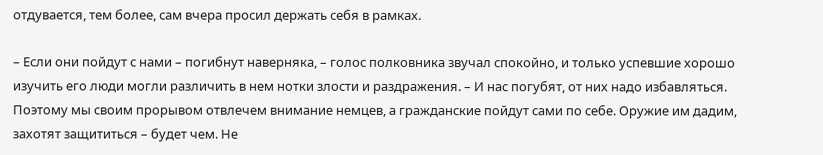отдувается, тем более, сам вчера просил держать себя в рамках.

– Если они пойдут с нами – погибнут наверняка, – голос полковника звучал спокойно, и только успевшие хорошо изучить его люди могли различить в нем нотки злости и раздражения. – И нас погубят, от них надо избавляться. Поэтому мы своим прорывом отвлечем внимание немцев, а гражданские пойдут сами по себе. Оружие им дадим, захотят защититься – будет чем. Не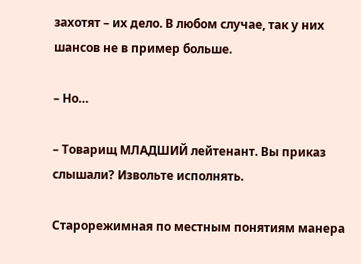захотят – их дело. В любом случае, так у них шансов не в пример больше.

– Но…

– Товарищ МЛАДШИЙ лейтенант. Вы приказ слышали? Извольте исполнять.

Старорежимная по местным понятиям манера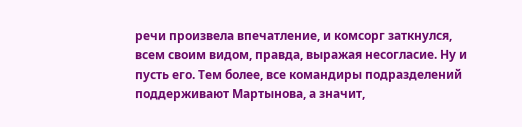речи произвела впечатление, и комсорг заткнулся, всем своим видом, правда, выражая несогласие. Ну и пусть его. Тем более, все командиры подразделений поддерживают Мартынова, а значит,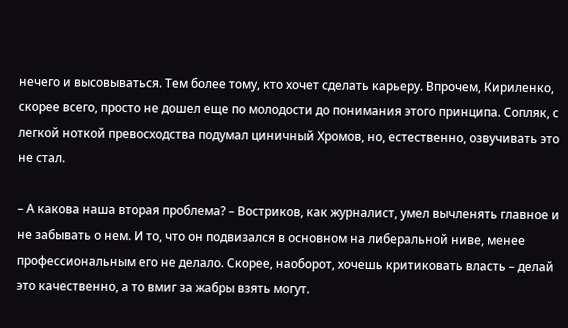нечего и высовываться. Тем более тому, кто хочет сделать карьеру. Впрочем, Кириленко, скорее всего, просто не дошел еще по молодости до понимания этого принципа. Сопляк, с легкой ноткой превосходства подумал циничный Хромов, но, естественно, озвучивать это не стал.

– А какова наша вторая проблема? – Востриков, как журналист, умел вычленять главное и не забывать о нем. И то, что он подвизался в основном на либеральной ниве, менее профессиональным его не делало. Скорее, наоборот, хочешь критиковать власть – делай это качественно, а то вмиг за жабры взять могут.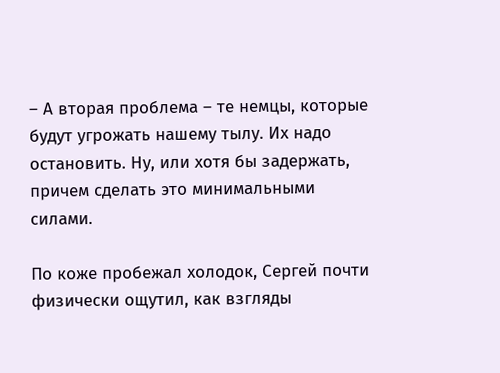– А вторая проблема – те немцы, которые будут угрожать нашему тылу. Их надо остановить. Ну, или хотя бы задержать, причем сделать это минимальными силами.

По коже пробежал холодок, Сергей почти физически ощутил, как взгляды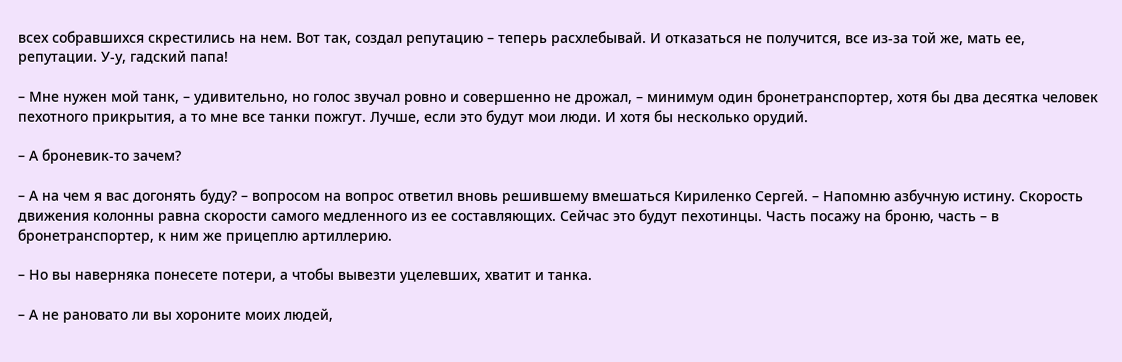всех собравшихся скрестились на нем. Вот так, создал репутацию – теперь расхлебывай. И отказаться не получится, все из-за той же, мать ее, репутации. У-у, гадский папа!

– Мне нужен мой танк, – удивительно, но голос звучал ровно и совершенно не дрожал, – минимум один бронетранспортер, хотя бы два десятка человек пехотного прикрытия, а то мне все танки пожгут. Лучше, если это будут мои люди. И хотя бы несколько орудий.

– А броневик-то зачем?

– А на чем я вас догонять буду? – вопросом на вопрос ответил вновь решившему вмешаться Кириленко Сергей. – Напомню азбучную истину. Скорость движения колонны равна скорости самого медленного из ее составляющих. Сейчас это будут пехотинцы. Часть посажу на броню, часть – в бронетранспортер, к ним же прицеплю артиллерию.

– Но вы наверняка понесете потери, а чтобы вывезти уцелевших, хватит и танка.

– А не рановато ли вы хороните моих людей,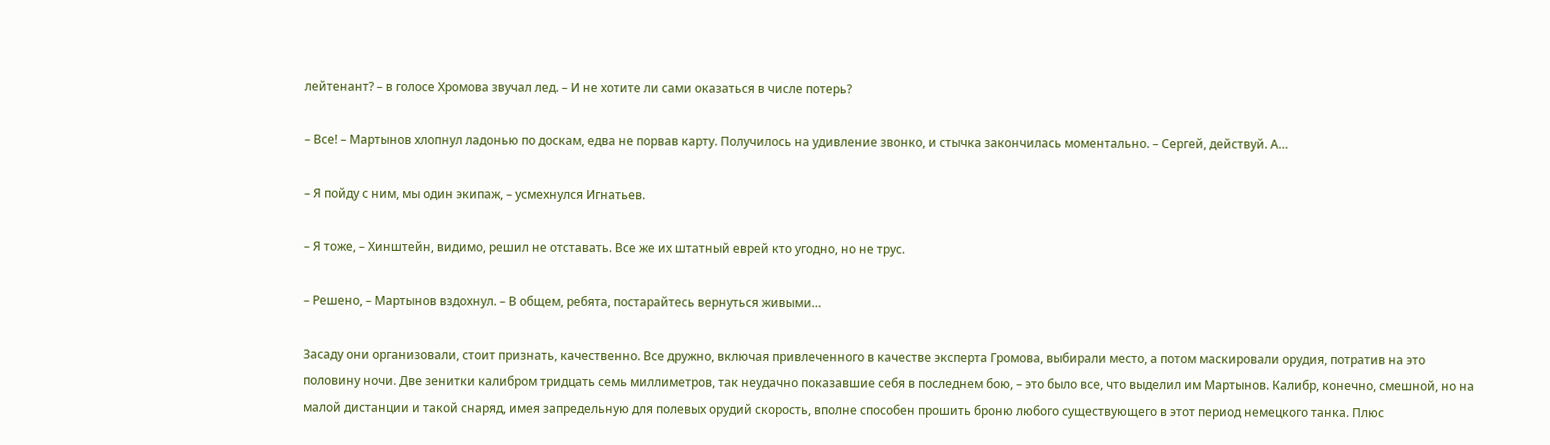лейтенант? – в голосе Хромова звучал лед. – И не хотите ли сами оказаться в числе потерь?

– Все! – Мартынов хлопнул ладонью по доскам, едва не порвав карту. Получилось на удивление звонко, и стычка закончилась моментально. – Сергей, действуй. А…

– Я пойду с ним, мы один экипаж, – усмехнулся Игнатьев.

– Я тоже, – Хинштейн, видимо, решил не отставать. Все же их штатный еврей кто угодно, но не трус.

– Решено, – Мартынов вздохнул. – В общем, ребята, постарайтесь вернуться живыми…

Засаду они организовали, стоит признать, качественно. Все дружно, включая привлеченного в качестве эксперта Громова, выбирали место, а потом маскировали орудия, потратив на это половину ночи. Две зенитки калибром тридцать семь миллиметров, так неудачно показавшие себя в последнем бою, – это было все, что выделил им Мартынов. Калибр, конечно, смешной, но на малой дистанции и такой снаряд, имея запредельную для полевых орудий скорость, вполне способен прошить броню любого существующего в этот период немецкого танка. Плюс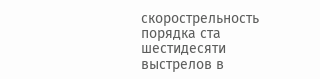скорострельность порядка ста шестидесяти выстрелов в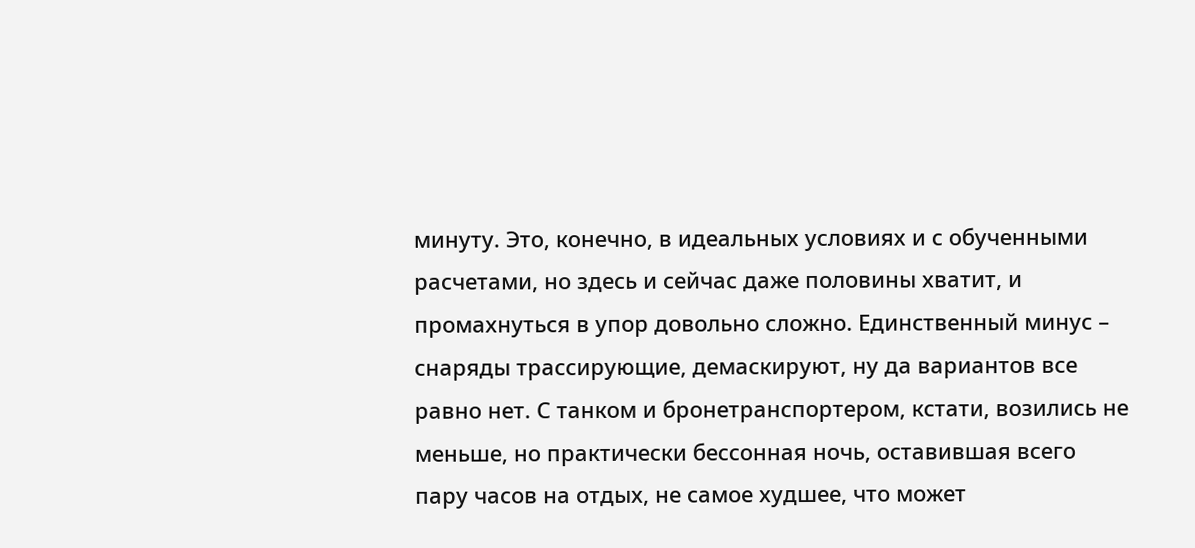минуту. Это, конечно, в идеальных условиях и с обученными расчетами, но здесь и сейчас даже половины хватит, и промахнуться в упор довольно сложно. Единственный минус – снаряды трассирующие, демаскируют, ну да вариантов все равно нет. С танком и бронетранспортером, кстати, возились не меньше, но практически бессонная ночь, оставившая всего пару часов на отдых, не самое худшее, что может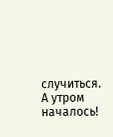случиться. А утром началось!